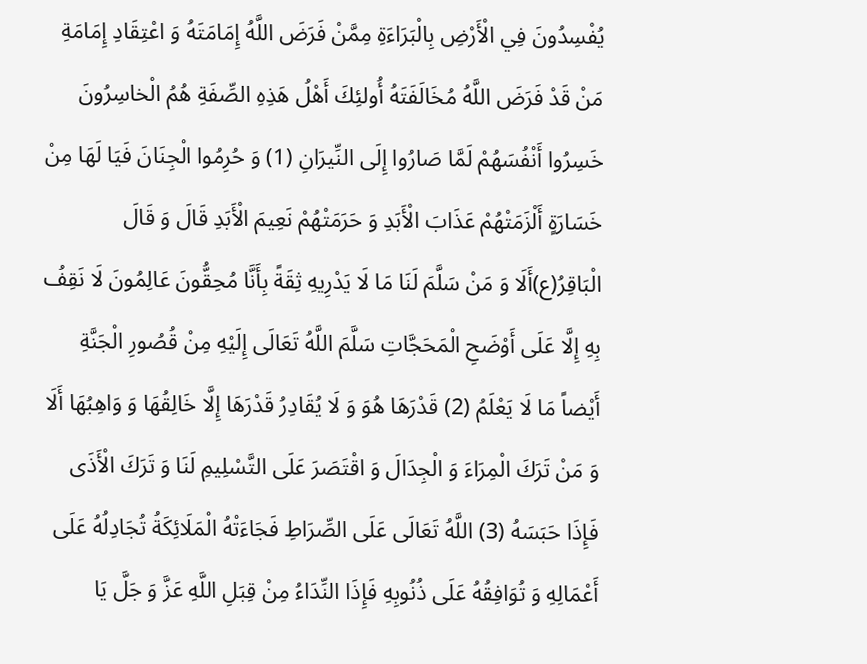يُفْسِدُونَ فِي الْأَرْضِ بِالْبَرَاءَةِ مِمَّنْ فَرَضَ اللَّهُ إِمَامَتَهُ وَ اعْتِقَادِ إِمَامَةِ مَنْ قَدْ فَرَضَ اللَّهُ مُخَالَفَتَهُ أُولئِكَ أَهْلُ هَذِهِ الصِّفَةِ هُمُ الْخاسِرُونَ خَسِرُوا أَنْفُسَهُمْ لَمَّا صَارُوا إِلَى النِّيرَانِ (1) وَ حُرِمُوا الْجِنَانَ فَيَا لَهَا مِنْ خَسَارَةٍ أَلْزَمَتْهُمْ عَذَابَ الْأَبَدِ وَ حَرَمَتْهُمْ نَعِيمَ الْأَبَدِ قَالَ وَ قَالَ الْبَاقِرُ(ع)أَلَا وَ مَنْ سَلَّمَ لَنَا مَا لَا يَدْرِيهِ ثِقَةً بِأَنَّا مُحِقُّونَ عَالِمُونَ لَا نَقِفُ بِهِ إِلَّا عَلَى أَوْضَحِ الْمَحَجَّاتِ سَلَّمَ اللَّهُ تَعَالَى إِلَيْهِ مِنْ قُصُورِ الْجَنَّةِ أَيْضاً مَا لَا يَعْلَمُ (2) قَدْرَهَا هُوَ وَ لَا يُقَادِرُ قَدْرَهَا إِلَّا خَالِقُهَا وَ وَاهِبُهَا أَلَا وَ مَنْ تَرَكَ الْمِرَاءَ وَ الْجِدَالَ وَ اقْتَصَرَ عَلَى التَّسْلِيمِ لَنَا وَ تَرَكَ الْأَذَى فَإِذَا حَبَسَهُ (3) اللَّهُ تَعَالَى عَلَى الصِّرَاطِ فَجَاءَتْهُ الْمَلَائِكَةُ تُجَادِلُهُ عَلَى أَعْمَالِهِ وَ تُوَافِقُهُ عَلَى ذُنُوبِهِ فَإِذَا النِّدَاءُ مِنْ قِبَلِ اللَّهِ عَزَّ وَ جَلَّ يَا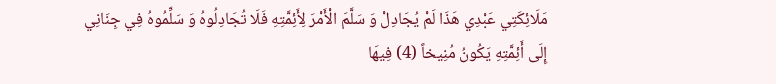مَلَائِكَتِي عَبْدِي هَذَا لَمْ يُجَادِلْ وَ سَلَّمَ الْأَمْرَ لِأَئِمَّتِهِ فَلَا تُجَادِلُوهُ وَ سَلِّمُوهُ فِي جِنَانِي إِلَى أَئِمَّتِهِ يَكُونُ مُنِيخاً (4) فِيهَا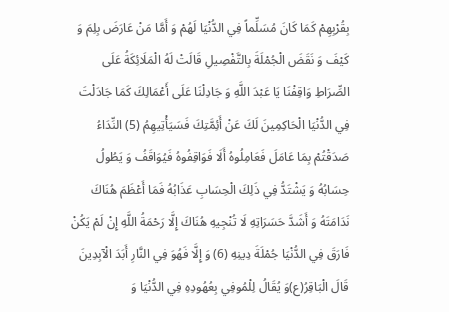بِقُرْبِهِمْ كَمَا كَانَ مُسَلِّماً فِي الدُّنْيَا لَهُمْ وَ أَمَّا مَنْ عَارَضَ بِلِمَ وَ كَيْفَ وَ نَقَضَ الْجُمْلَةَ بِالتَّفْصِيلِ قَالَتْ لَهُ الْمَلَائِكَةُ عَلَى الصِّرَاطِ وَاقِفْنَا يَا عَبْدَ اللَّهِ وَ جَادِلْنَا عَلَى أَعْمَالِكَ كَمَا جَادَلْتَ فِي الدُّنْيَا الْحَاكِمِينَ لَكَ عَنْ أَئِمَّتِكَ فَسَيَأْتِيهِمُ (5) النِّدَاءُ صَدَقْتُمْ بِمَا عَامَلَ فَعَامِلُوهُ أَلَا فَوَاقِفُوهُ فَيُوَاقَفُ وَ يَطُولُ حِسَابُهُ وَ يَشْتَدُّ فِي ذَلِكَ الْحِسَابِ عَذَابُهُ فَمَا أَعْظَمَ هُنَاكَ نَدَامَتَهُ وَ أَشَدَّ حَسَرَاتِهِ لَا تُنْجِيهِ هُنَاكَ إِلَّا رَحْمَةُ اللَّهِ إِنْ لَمْ يَكُنْ فَارَقَ فِي الدُّنْيَا جُمْلَةَ دِينِهِ (6) وَ إِلَّا فَهُوَ فِي النَّارِ أَبَدَ الْآبِدِينَ قَالَ الْبَاقِرُ(ع)وَ يُقَالُ لِلْمُوفِي بِعُهُودِهِ فِي الدُّنْيَا وَ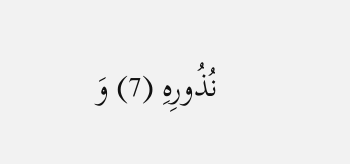نُذُورِهِ (7) وَ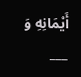أَيْمَانِهِ وَ
___